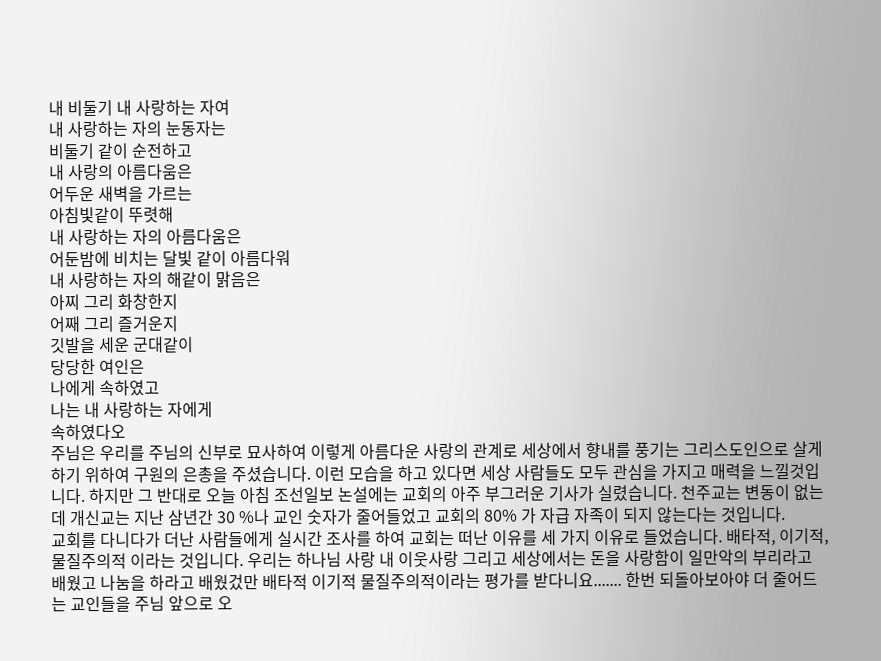내 비둘기 내 사랑하는 자여
내 사랑하는 자의 눈동자는
비둘기 같이 순전하고
내 사랑의 아름다움은
어두운 새벽을 가르는
아침빛같이 뚜렷해
내 사랑하는 자의 아름다움은
어둔밤에 비치는 달빛 같이 아름다워
내 사랑하는 자의 해같이 맑음은
아찌 그리 화창한지
어째 그리 즐거운지
깃발을 세운 군대같이
당당한 여인은
나에게 속하였고
나는 내 사랑하는 자에게
속하였다오
주님은 우리를 주님의 신부로 묘사하여 이렇게 아름다운 사랑의 관계로 세상에서 향내를 풍기는 그리스도인으로 살게 하기 위하여 구원의 은총을 주셨습니다. 이런 모습을 하고 있다면 세상 사람들도 모두 관심을 가지고 매력을 느낄것입니다. 하지만 그 반대로 오늘 아침 조선일보 논설에는 교회의 아주 부그러운 기사가 실렸습니다. 천주교는 변동이 없는데 개신교는 지난 삼년간 30 %나 교인 숫자가 줄어들었고 교회의 80% 가 자급 자족이 되지 않는다는 것입니다.
교회를 다니다가 더난 사람들에게 실시간 조사를 하여 교회는 떠난 이유를 세 가지 이유로 들었습니다. 배타적, 이기적, 물질주의적 이라는 것입니다. 우리는 하나님 사랑 내 이웃사랑 그리고 세상에서는 돈을 사랑함이 일만악의 부리라고 배웠고 나눔을 하라고 배웠겄만 배타적 이기적 물질주의적이라는 평가를 받다니요....... 한번 되돌아보아야 더 줄어드는 교인들을 주님 앞으로 오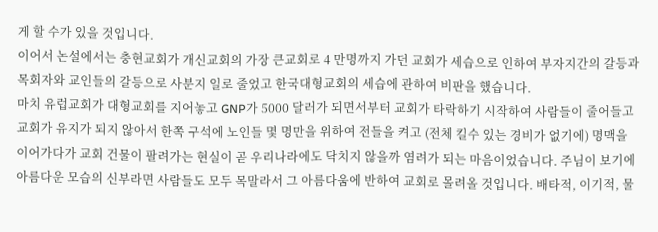게 할 수가 있을 것입니다.
이어서 논설에서는 충현교회가 개신교회의 가장 큰교회로 4 만명까지 가던 교회가 세습으로 인하여 부자지간의 갈등과 목회자와 교인들의 갈등으로 사분지 일로 줄었고 한국대형교회의 세습에 관하여 비판을 했습니다.
마치 유럽교회가 대형교회를 지어놓고 GNP가 5000 달러가 되면서부터 교회가 타락하기 시작하여 사람들이 줄어들고 교회가 유지가 되지 않아서 한쪽 구석에 노인들 몇 명만을 위하여 전들을 켜고 (전체 킬수 있는 경비가 없기에) 명맥을 이어가다가 교회 건물이 팔려가는 현실이 곧 우리나라에도 닥치지 않을까 염려가 되는 마음이었습니다. 주님이 보기에 아름다운 모습의 신부라면 사람들도 모두 목말라서 그 아름다움에 반하여 교회로 몰려올 것입니다. 배타적, 이기적, 물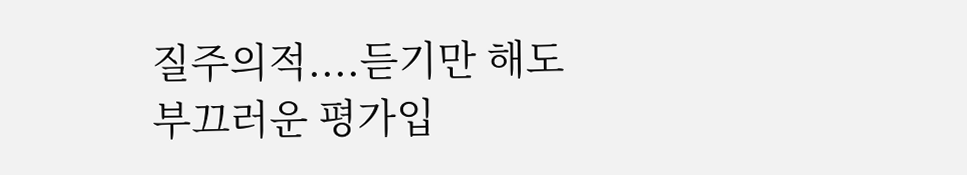질주의적....듣기만 해도 부끄러운 평가입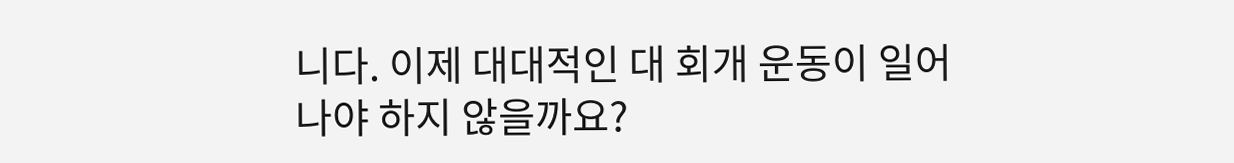니다. 이제 대대적인 대 회개 운동이 일어나야 하지 않을까요?